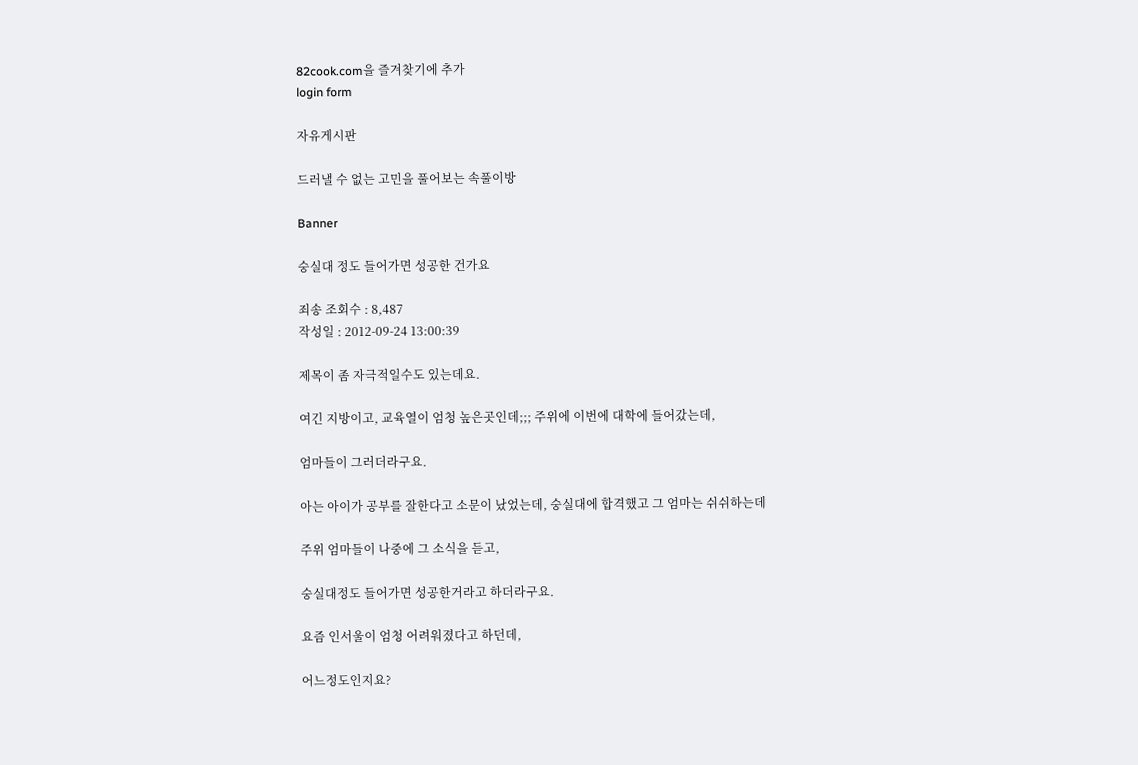82cook.com을 즐겨찾기에 추가
login form

자유게시판

드러낼 수 없는 고민을 풀어보는 속풀이방

Banner

숭실대 정도 들어가면 성공한 건가요

죄송 조회수 : 8,487
작성일 : 2012-09-24 13:00:39

제목이 좀 자극적일수도 있는데요.

여긴 지방이고, 교육열이 엄청 높은곳인데;;; 주위에 이번에 대학에 들어갔는데,

엄마들이 그러더라구요.

아는 아이가 공부를 잘한다고 소문이 났었는데, 숭실대에 합격했고 그 엄마는 쉬쉬하는데

주위 엄마들이 나중에 그 소식을 듣고,

숭실대정도 들어가면 성공한거라고 하더라구요.

요즘 인서울이 엄청 어려워졌다고 하던데,

어느정도인지요?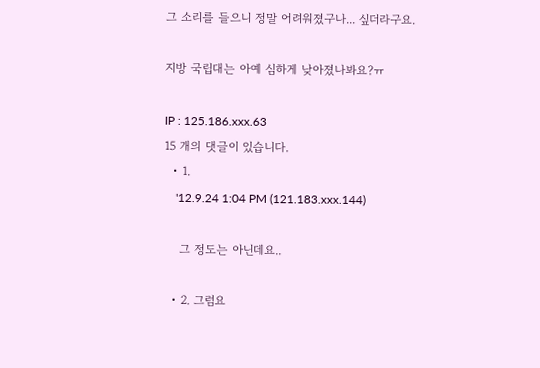그 소리를 들으니 정말 어려워졌구나... 싶더라구요.

지방 국립대는 아예 심하게 낮아졌나봐요?ㅠ

IP : 125.186.xxx.63
15 개의 댓글이 있습니다.
  • 1.
    '12.9.24 1:04 PM (121.183.xxx.144)

    그 정도는 아닌데요..

  • 2. 그럼요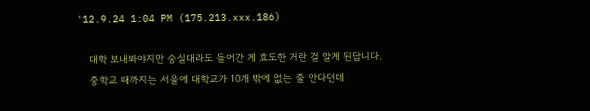'12.9.24 1:04 PM (175.213.xxx.186)

    대학 보내봐야지만 숭실대라도 들어간 게 효도한 거란 걸 알게 된답니다.
    중학교 때까지는 서울에 대학교가 10개 밖에 없는 줄 안다던데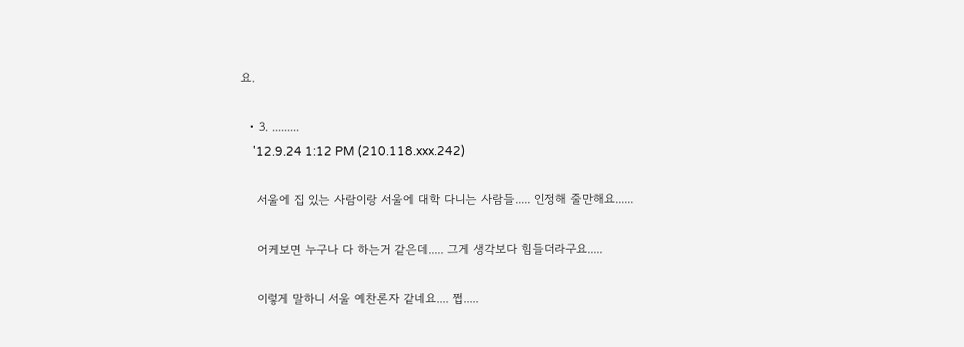요.

  • 3. .........
    '12.9.24 1:12 PM (210.118.xxx.242)

    서울에 집 있는 사람이랑 서울에 대학 다니는 사람들..... 인정해 줄만해요......

    어케보면 누구나 다 하는거 같은데..... 그게 생각보다 힘들더라구요.....

    이렇게 말하니 서울 예찬론자 같네요.... 쩝.....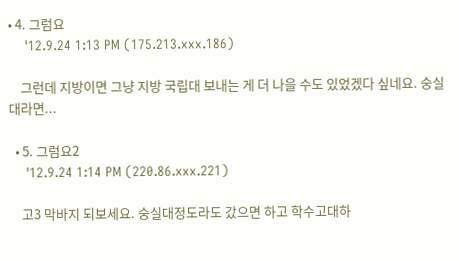• 4. 그럼요
    '12.9.24 1:13 PM (175.213.xxx.186)

    그런데 지방이면 그냥 지방 국립대 보내는 게 더 나을 수도 있었겠다 싶네요. 숭실대라면...

  • 5. 그럼요2
    '12.9.24 1:14 PM (220.86.xxx.221)

    고3 막바지 되보세요. 숭실대정도라도 갔으면 하고 학수고대하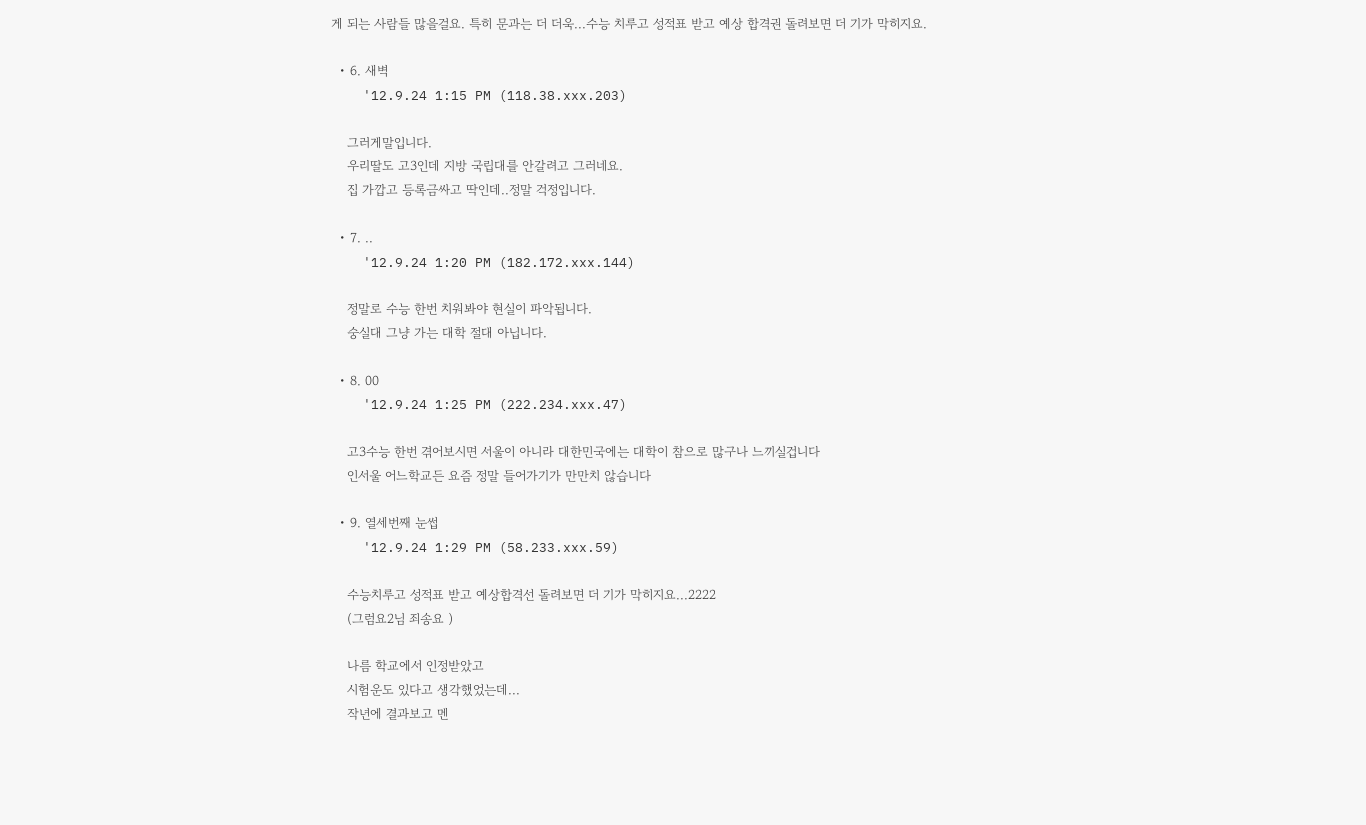게 되는 사람들 많을걸요. 특히 문과는 더 더욱...수능 치루고 성적표 받고 예상 합격권 돌려보면 더 기가 막히지요.

  • 6. 새벽
    '12.9.24 1:15 PM (118.38.xxx.203)

    그러게말입니다.
    우리딸도 고3인데 지방 국립대를 안갈려고 그러네요.
    집 가깝고 등록금싸고 딱인데..정말 걱정입니다.

  • 7. ..
    '12.9.24 1:20 PM (182.172.xxx.144)

    정말로 수능 한번 치워봐야 현실이 파악됩니다.
    숭실대 그냥 가는 대학 절대 아닙니다.

  • 8. 00
    '12.9.24 1:25 PM (222.234.xxx.47)

    고3수능 한번 겪어보시면 서울이 아니라 대한민국에는 대학이 참으로 많구나 느끼실겁니다
    인서울 어느학교든 요즘 정말 들어가기가 만만치 않습니다

  • 9. 열세번째 눈썹
    '12.9.24 1:29 PM (58.233.xxx.59)

    수능치루고 성적표 받고 예상합격선 돌려보면 더 기가 막히지요...2222
    (그럼요2님 죄송요 )

    나름 학교에서 인정받았고
    시험운도 있다고 생각했었는데...
    작년에 결과보고 멘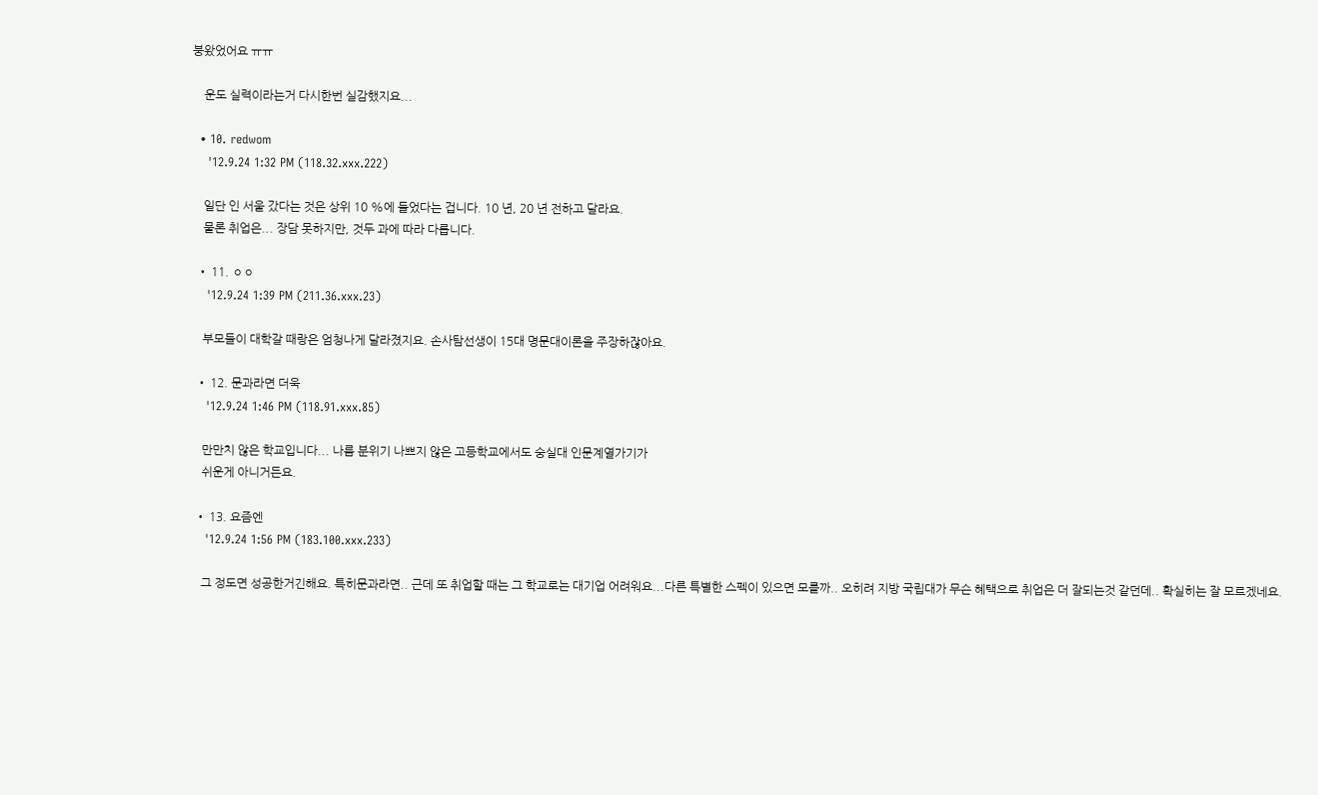붕왔었어요 ㅠㅠ

    운도 실력이라는거 다시한번 실감했지요...

  • 10. redwom
    '12.9.24 1:32 PM (118.32.xxx.222)

    일단 인 서울 갔다는 것은 상위 10 %에 들었다는 겁니다. 10 년, 20 년 전하고 달라요.
    물론 취업은... 장담 못하지만, 것두 과에 따라 다릅니다.

  • 11. ㅇㅇ
    '12.9.24 1:39 PM (211.36.xxx.23)

    부모들이 대학갈 때랑은 엄청나게 달라졌지요. 손사탐선생이 15대 명문대이론을 주장하잖아요.

  • 12. 문과라면 더욱
    '12.9.24 1:46 PM (118.91.xxx.85)

    만만치 않은 학교입니다... 나름 분위기 나쁘지 않은 고등학교에서도 숭실대 인문계열가기가
    쉬운게 아니거든요.

  • 13. 요즘엔
    '12.9.24 1:56 PM (183.100.xxx.233)

    그 정도면 성공한거긴해요. 특히문과라면.. 근데 또 취업할 때는 그 학교로는 대기업 어려워요...다른 특별한 스펙이 있으면 모를까.. 오히려 지방 국립대가 무슨 혜택으로 취업은 더 잘되는것 같던데.. 확실히는 잘 모르겠네요.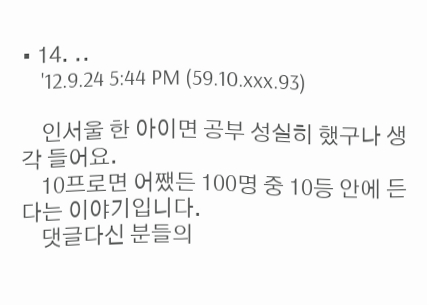• 14. ..
    '12.9.24 5:44 PM (59.10.xxx.93)

    인서울 한 아이면 공부 성실히 했구나 생각 들어요.
    10프로면 어쨌든 100명 중 10등 안에 든다는 이야기입니다.
    댓글다신 분들의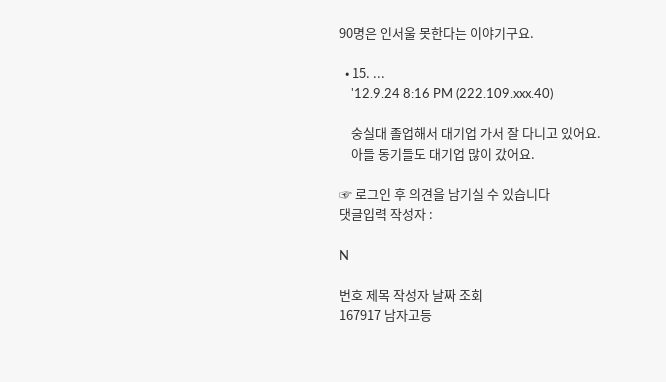90명은 인서울 못한다는 이야기구요.

  • 15. ...
    '12.9.24 8:16 PM (222.109.xxx.40)

    숭실대 졸업해서 대기업 가서 잘 다니고 있어요.
    아들 동기들도 대기업 많이 갔어요.

☞ 로그인 후 의견을 남기실 수 있습니다
댓글입력 작성자 :

N

번호 제목 작성자 날짜 조회
167917 남자고등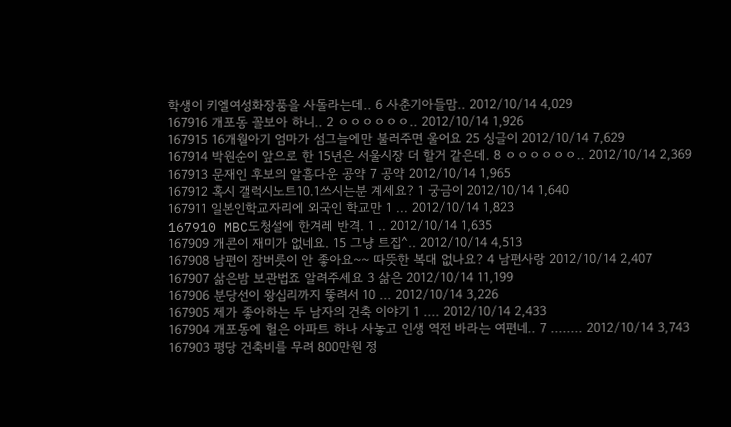학생이 키엘여성화장품을 사돌라는데.. 6 사춘기아들맘.. 2012/10/14 4,029
167916 개포동 꼴보아 하니.. 2 ㅇㅇㅇㅇㅇㅇ.. 2012/10/14 1,926
167915 16개월아기 엄마가 섬그늘에만 불러주면 울어요 25 싱글이 2012/10/14 7,629
167914 박원순이 앞으로 한 15년은 서울시장 더 할거 같은데. 8 ㅇㅇㅇㅇㅇㅇ.. 2012/10/14 2,369
167913 문재인 후보의 알흠다운 공약 7 공약 2012/10/14 1,965
167912 혹시 갤럭시노트10.1쓰시는분 계세요? 1 궁금이 2012/10/14 1,640
167911 일본인학교자리에 외국인 학교만 1 ... 2012/10/14 1,823
167910 MBC도청설에 한겨레 반격. 1 .. 2012/10/14 1,635
167909 개콘이 재미가 없네요. 15 그냥 트집^.. 2012/10/14 4,513
167908 남편이 잠버릇이 안 좋아요~~ 따뜻한 복대 없나요? 4 남편사랑 2012/10/14 2,407
167907 삶은밤 보관법죠 알려주세요 3 삶은 2012/10/14 11,199
167906 분당선이 왕십리까지 뚷려서 10 ... 2012/10/14 3,226
167905 제가 좋아하는 두 남자의 건축 이야기 1 .... 2012/10/14 2,433
167904 개포동에 헐은 아파트 하나 사놓고 인생 역전 바라는 여편네.. 7 ........ 2012/10/14 3,743
167903 평당 건축비를 무려 800만원 정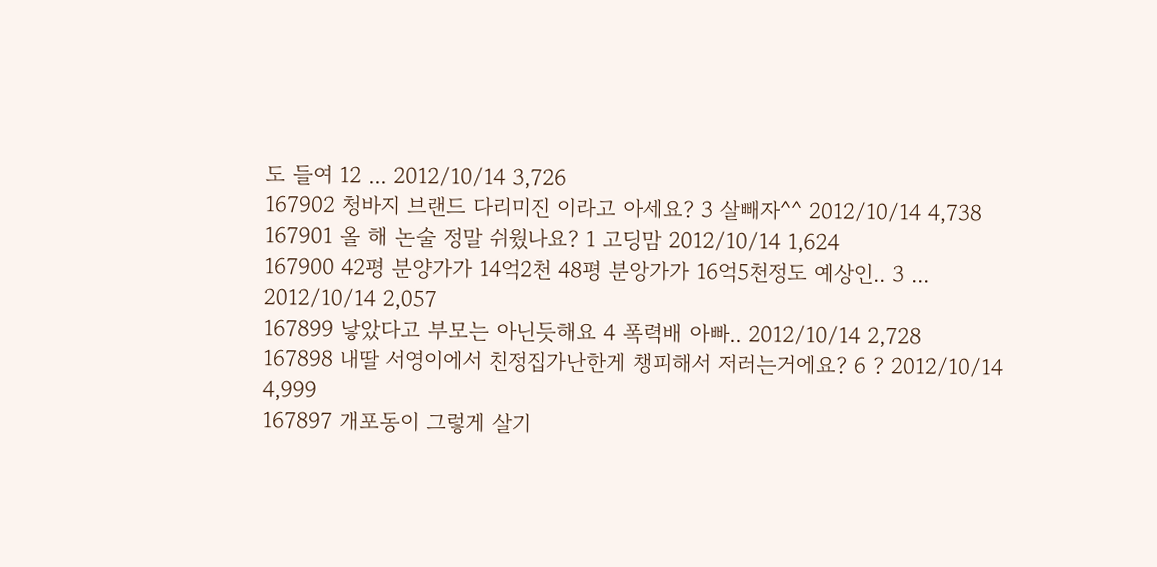도 들여 12 ... 2012/10/14 3,726
167902 청바지 브랜드 다리미진 이라고 아세요? 3 살빼자^^ 2012/10/14 4,738
167901 올 해 논술 정말 쉬웠나요? 1 고딩맘 2012/10/14 1,624
167900 42평 분양가가 14억2천 48평 분앙가가 16억5천정도 예상인.. 3 ... 2012/10/14 2,057
167899 낳았다고 부모는 아닌듯해요 4 폭력배 아빠.. 2012/10/14 2,728
167898 내딸 서영이에서 친정집가난한게 챙피해서 저러는거에요? 6 ? 2012/10/14 4,999
167897 개포동이 그렇게 살기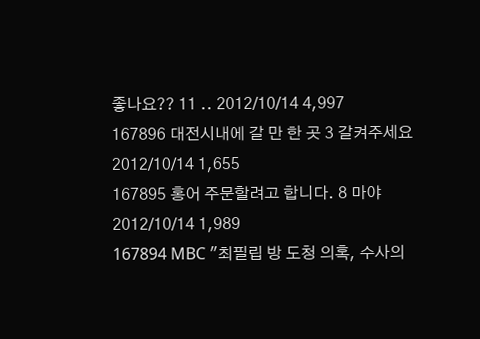좋나요?? 11 .. 2012/10/14 4,997
167896 대전시내에 갈 만 한 곳 3 갈켜주세요 2012/10/14 1,655
167895 홍어 주문할려고 합니다. 8 마야 2012/10/14 1,989
167894 MBC "최필립 방 도청 의혹, 수사의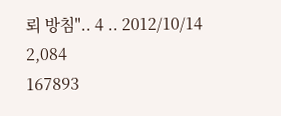뢰 방침".. 4 .. 2012/10/14 2,084
167893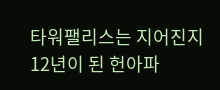타워팰리스는 지어진지 12년이 된 헌아파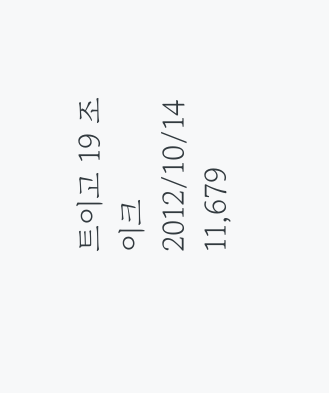트이고 19 조이크 2012/10/14 11,679